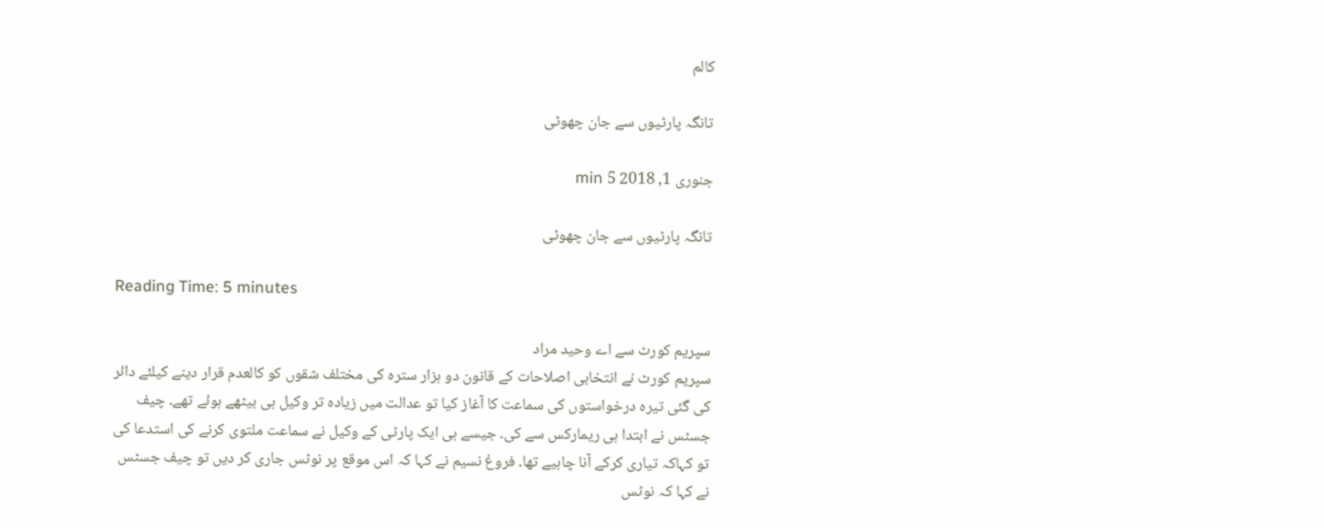کالم

تانگہ پارٹیوں سے جان چھوٹی

جنوری 1, 2018 5 min

تانگہ پارٹیوں سے جان چھوٹی

Reading Time: 5 minutes

سپریم کورٹ سے اے وحید مراد
سپریم کورٹ نے انتخابی اصلاحات کے قانون دو ہزار سترہ کی مختلف شقوں کو کالعدم قرار دینے کیلئے دائر کی گئی تیرہ درخواستوں کی سماعت کا آغاز کیا تو عدالت میں زیادہ تر وکیل ہی بیٹھے ہوئے تھے۔ چیف جسٹس نے ابتدا ہی ریمارکس سے کی۔ جیسے ہی ایک پارٹی کے وکیل نے سماعت ملتوی کرنے کی استدعا کی تو کہاکہ تیاری کرکے آنا چاہیے تھا۔ فروغ نسیم نے کہا کہ اس موقع پر نوٹس جاری کر دیں تو چیف جسٹس نے کہا کہ نوٹس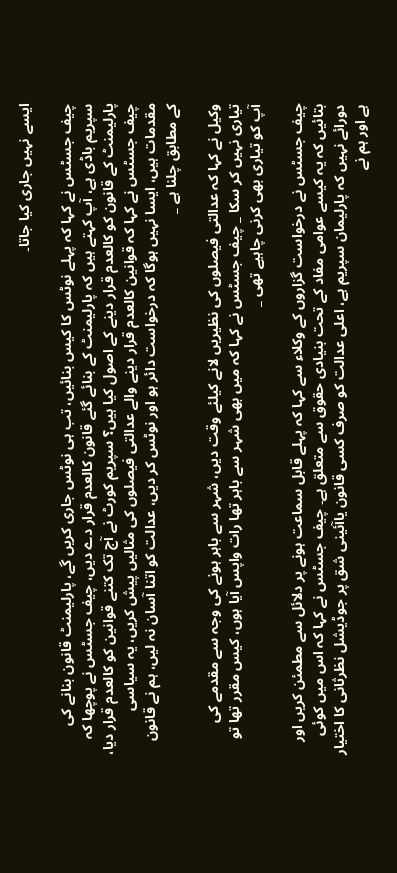ایسے نہیں جاری کیا جاتا۔

چیف جسٹس نے کہا کہ پہلے نوٹس کا کیس بنائیں، تب ہی نوٹس جاری کریں گے، پارلیمنٹ قانون بنانے کی سپریم باڈی ہے، آپ کہتے ہیں کہ پارلیمنٹ کے بنائے گئے قانون کالعدم قرار دے دیں، چیف جسٹس نے پوچھا کہ پارلیمنٹ کے قانون کو کالعدم قرار دینے کے اصول کیا ہیں؟ سپریم کورٹ نے آج تک کتنے قوانین کو کالعدم قرار دیا، چیف جسٹس نے کہا کہ قوانین کالعدم قرار دینے والے عدالتی فیصلوں کی مثالیں پیش کریں، یہ سیاسی مقدمات ہیں، ایسا نہیں ہوگا کہ درخواست دائر ہو اور نوٹس کر دیں، عدالت کو اتنا آسان نہ لیں، ہم نے قانون کے مطابق چلنا ہے _

وکیل نے کہا کہ عدالتی فیصلوں کی نظیریں لانے کیلئے وقت دیں، شہر سے باہر ہونے کی وجہ سے مقدمے کی تیاری نہیں کر سکا _ چیف جسٹس نے کہا کہ میں بھی شہر سے باہر تھا رات واپس آیا ہوں، کیس مقرر تھا تو آپ کو تیاری بھی کرنی چاہیے تھی _

چیف جسٹس نے درخواست گزاروں کے وکلاء سے کہا کہ پہلے قابل سماعت ہونے پر دلائل سے مطمئن کریں اور بتائیں کہ یہ کیسے عوامی مفاد کے تحت بنیادی حقوق سے متعلق ہے۔ چیف جسٹس نے کہا کہ اس میں کوئی دورائے نہیں کہ پارلیمان سپریم ہے، اعلی عدالت کو صرف کسی قانون یاآئینی شق پر جوڈیشل نظرثانی کا اختیار ہے اور ہم نے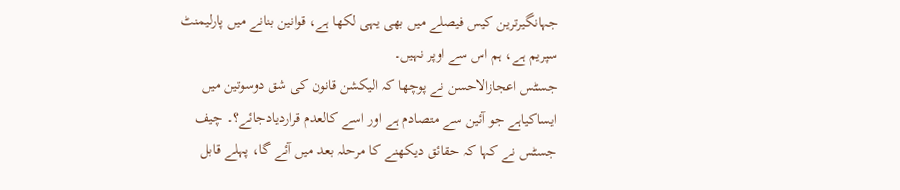جہانگیرترین کیس فیصلے میں بھی یہی لکھا ہے، قوانین بنانے میں پارلیمنٹ سپریم ہے، ہم اس سے اوپر نہیں۔
جسٹس اعجازالاحسن نے پوچھا کہ الیکشن قانون کی شق دوسوتین میں ایساکیاہے جو آئین سے متصادم ہے اور اسے کالعدم قراردیادجائے؟۔ چیف جسٹس نے کہا کہ حقائق دیکھنے کا مرحلہ بعد میں آئے گا، پہلے قابل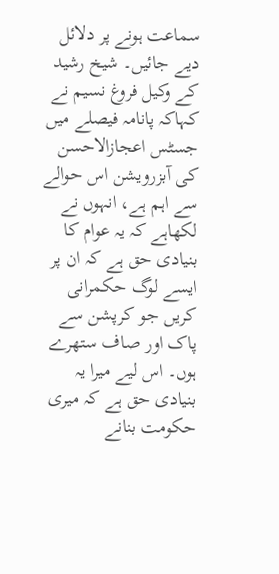سماعت ہونے پر دلائل دیے جائیں۔ شیخ رشید کے وکیل فروغ نسیم نے کہاکہ پانامہ فیصلے میں جسٹس اعجازالاحسن کی آبزرویشن اس حوالے سے اہم ہے، انہوں نے لکھاہے کہ یہ عوام کا بنیادی حق ہے کہ ان پر ایسے لوگ حکمرانی کریں جو کرپشن سے پاک اور صاف ستھرے ہوں۔ اس لیے میرا یہ بنیادی حق ہے کہ میری حکومت بنانے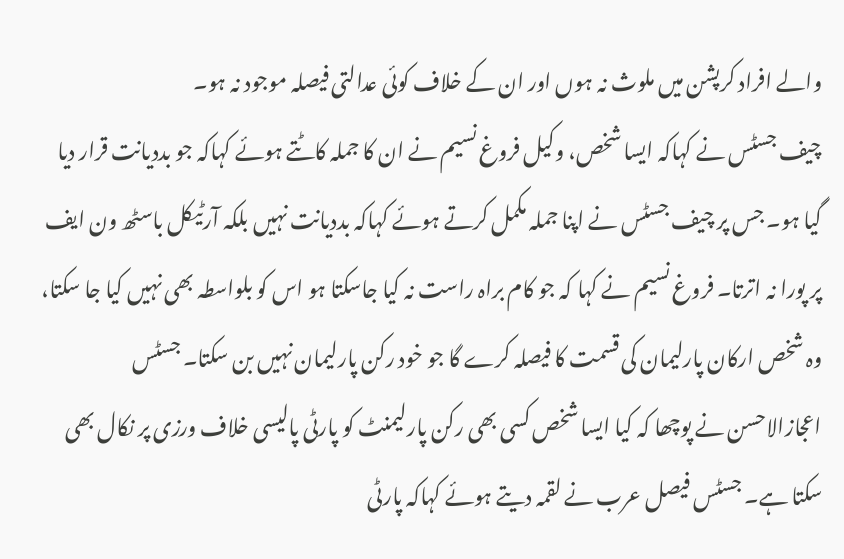والے افراد کرپشن میں ملوث نہ ہوں اور ان کے خلاف کوئی عدالتی فیصلہ موجود نہ ہو۔
چیف جسٹس نے کہاکہ ایسا شخص، وکیل فروغ نسیم نے ان کا جملہ کاٹتے ہوئے کہاکہ جو بددیانت قرار دیا گیا ہو۔ جس پر چیف جسٹس نے اپنا جملہ مکمل کرتے ہوئے کہاکہ بددیانت نہیں بلکہ آرٹیکل باسٹھ ون ایف پر پورا نہ اترتا۔ فروغ نسیم نے کہا کہ جو کام براہ راست نہ کیا جاسکتا ہو اس کو بلواسطہ بھی نہیں کیا جا سکتا، وہ شخص ارکان پارلیمان کی قسمت کا فیصلہ کرے گا جو خود رکن پارلیمان نہیں بن سکتا۔ جسٹس اعجازالاحسن نے پوچھا کہ کیا ایسا شخص کسی بھی رکن پارلیمنٹ کو پارٹی پالیسی خلاف ورزی پر نکال بھی سکتا ہے۔ جسٹس فیصل عرب نے لقمہ دیتے ہوئے کہاکہ پارٹی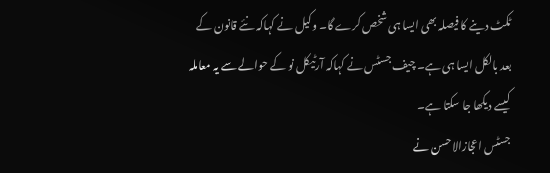ٹکٹ دینے کا فیصلہ بھی ایسا ہی شخص کرے گا۔ وکیل نے کہاکہ نئے قانون کے بعد بالکل ایسا ہی ہے۔ چیف جسٹس نے کہاکہ آرٹیکل نو کے حوالے سے یہ معاملہ کیسے دیکھا جا سکتا ہے۔
جسٹس اعجازالاحسن نے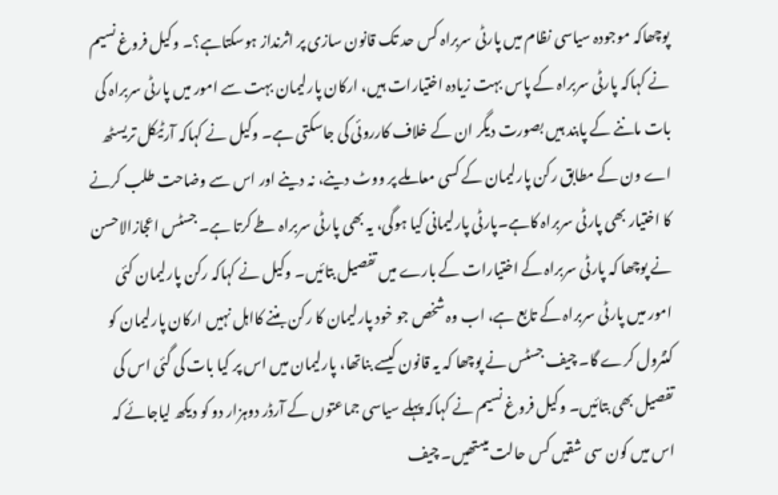پوچھاکہ موجودہ سیاسی نظام میں پارٹی سربراہ کس حد تک قانون سازی پر اثرنداز ہوسکتاہے؟۔ وکیل فروغ نسیم نے کہاکہ پارٹی سربراہ کے پاس بہت زیادہ اختیارات ہیں، ارکان پارلیمان بہت سے امور میں پارٹی سربراہ کی بات ماننے کے پابند ہیں بصورت دیگر ان کے خلاف کارروئی کی جاسکتی ہے۔ وکیل نے کہاکہ آرٹیکل تریسٹھ اے ون کے مطابق رکن پارلیمان کے کسی معاملے پر ووٹ دینے، نہ دینے اور اس سے وضاحت طلب کرنے کا اختیار بھی پارٹی سربراہ کاہے۔پارٹی پارلیمانی کیا ہوگی، یہ بھی پارٹی سربراہ طے کرتا ہے۔ جسٹس اعجازالاحسن نے پوچھا کہ پارٹی سربراہ کے اختیارات کے بارے میں تفصیل بتائیں۔ وکیل نے کہاکہ رکن پارلیمان کئی امور میں پارٹی سربراہ کے تابع ہے، اب وہ شخص جو خود پارلیمان کا رکن بننے کااہل نہیں ارکان پارلیمان کو کنٹرول کرے گا۔ چیف جسٹس نے پوچھا کہ یہ قانون کیسے بناتھا، پارلیمان میں اس پر کیا بات کی گئی اس کی تفصیل بھی بتائیں۔ وکیل فروغ نسیم نے کہاکہ پہلے سیاسی جماعتوں کے آرڈر دوہزار دو کو دیکھ لیاجائے کہ اس میں کون سی شقیں کس حالت میںتھیں۔ چیف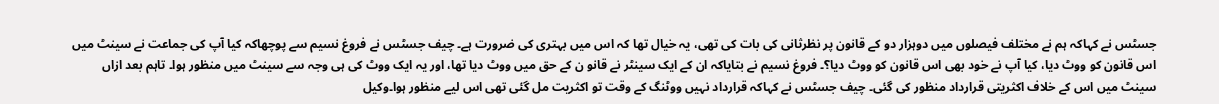جسٹس نے کہاکہ ہم نے مختلف فیصلوں میں دوہزار دو کے قانون پر نظرثانی کی بات کی تھی، یہ خیال تھا کہ اس میں بہتری کی ضرورت ہے۔ چیف جسٹس نے فروغ نسیم سے پوچھاکہ کیا آپ کی جماعت نے سینٹ میں اس قانون کو ووٹ دیا، کیا آپ نے خود بھی اس قانون کو ووٹ دیا؟۔ فروغ نسیم نے بتایاکہ ان کے ایک سینٹر نے قانو ن کے حق میں ووٹ دیا تھا، اور یہ ایک ووٹ کی ہی وجہ سے سینٹ میں منظور ہوا۔ تاہم بعد ازاں سینٹ میں اس کے خلاف اکثریتی قرارداد منظور کی گئی۔ چیف جسٹس نے کہاکہ قرارداد نہیں ووٹنگ کے وقت تو اکثریت مل گئی تھی اس لیے منظور ہوا۔وکیل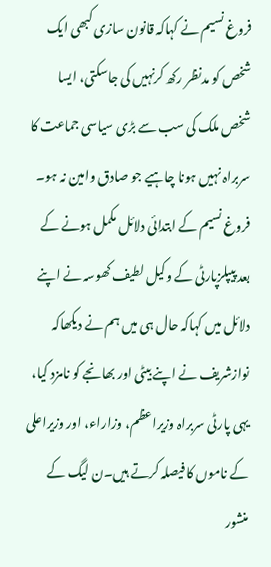فروغ نسیم نے کہاکہ قانون سازی کبھی ایک شخص کو مدنظر رکھ کرنہیں کی جاسکتی، ایسا شخص ملک کی سب سے بڑی سیاسی جماعت کا سربراہ نہیں ہونا چاہیے جو صادق وامین نہ ہو۔
فروغ نسیم کے ابتدائی دلائل مکمل ہونے کے بعد پیپلزپارٹی کے وکیل لطیف کھوسہ نے اپنے دلائل میں کہاکہ حال ہی میں ہم نے دیکھاکہ نوازشریف نے اپنے بیٹی اور بھانجے کو نامزد کیا، یہی پارٹی سربراہ وزیراعظم، وزاراء، اور وزیراعلی کے ناموں کا فیصلہ کرتے ہیں۔ن لیگ کے منشور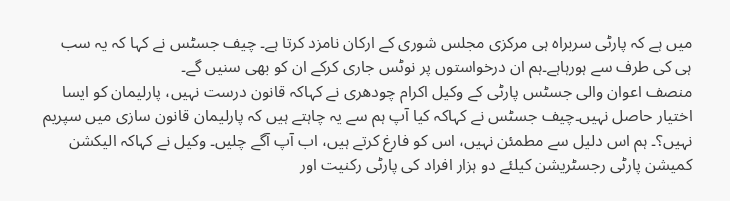میں ہے کہ پارٹی سربراہ ہی مرکزی مجلس شوری کے ارکان نامزد کرتا ہے۔ چیف جسٹس نے کہا کہ یہ سب ہی کی طرف سے ہورہاہے۔ہم ان درخواستوں پر نوٹس جاری کرکے ان کو بھی سنیں گے۔
منصف اعوان والی جسٹس پارٹی کے وکیل اکرام چودھری نے کہاکہ قانون درست نہیں، پارلیمان کو ایسا اختیار حاصل نہیں۔چیف جسٹس نے کہاکہ کیا آپ ہم سے یہ چاہتے ہیں کہ پارلیمان قانون سازی میں سپریم نہیں؟۔ ہم اس دلیل سے مطمئن نہیں، اس کو فارغ کرتے ہیں، اب آپ آگے چلیں۔ وکیل نے کہاکہ الیکشن کمیشن پارٹی رجسٹریشن کیلئے دو ہزار افراد کی پارٹی رکنیت اور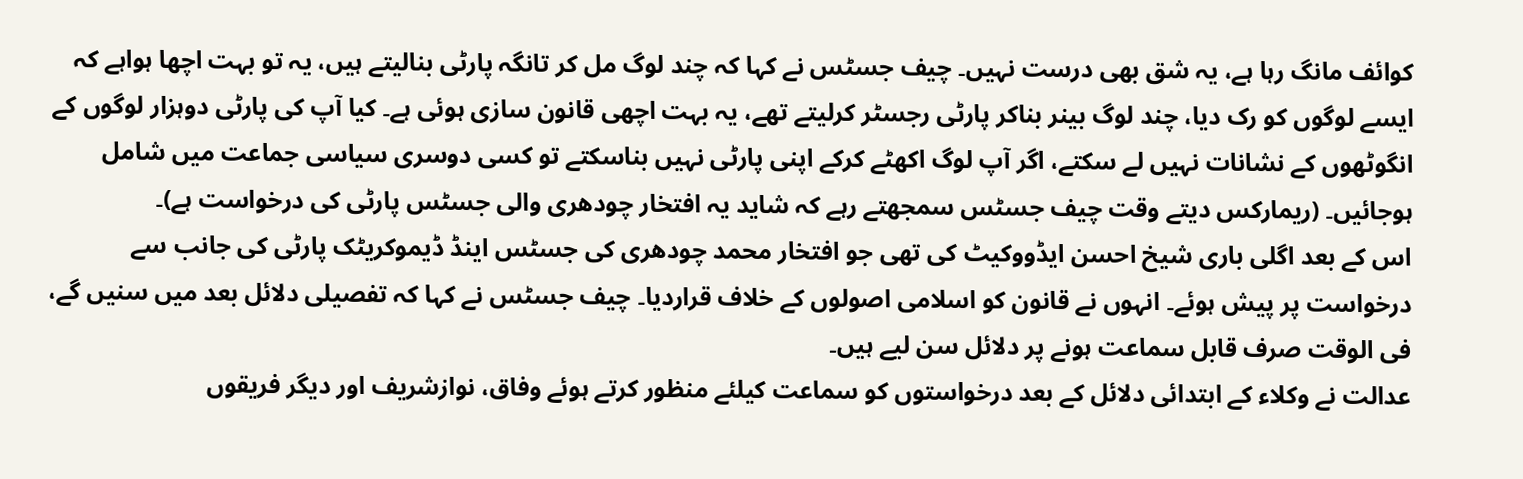کوائف مانگ رہا ہے، یہ شق بھی درست نہیں۔ چیف جسٹس نے کہا کہ چند لوگ مل کر تانگہ پارٹی بنالیتے ہیں، یہ تو بہت اچھا ہواہے کہ ایسے لوگوں کو رک دیا، چند لوگ بینر بناکر پارٹی رجسٹر کرلیتے تھے، یہ بہت اچھی قانون سازی ہوئی ہے۔ کیا آپ کی پارٹی دوہزار لوگوں کے انگوٹھوں کے نشانات نہیں لے سکتے، اگر آپ لوگ اکھٹے کرکے اپنی پارٹی نہیں بناسکتے تو کسی دوسری سیاسی جماعت میں شامل ہوجائیں۔ (ریمارکس دیتے وقت چیف جسٹس سمجھتے رہے کہ شاید یہ افتخار چودھری والی جسٹس پارٹی کی درخواست ہے)۔
اس کے بعد اگلی باری شیخ احسن ایڈووکیٹ کی تھی جو افتخار محمد چودھری کی جسٹس اینڈ ڈیموکریٹک پارٹی کی جانب سے درخواست پر پیش ہوئے۔ انہوں نے قانون کو اسلامی اصولوں کے خلاف قراردیا۔ چیف جسٹس نے کہا کہ تفصیلی دلائل بعد میں سنیں گے، فی الوقت صرف قابل سماعت ہونے پر دلائل سن لیے ہیں۔
عدالت نے وکلاء کے ابتدائی دلائل کے بعد درخواستوں کو سماعت کیلئے منظور کرتے ہوئے وفاق، نوازشریف اور دیگر فریقوں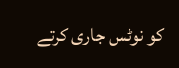کو نوٹس جاری کرتے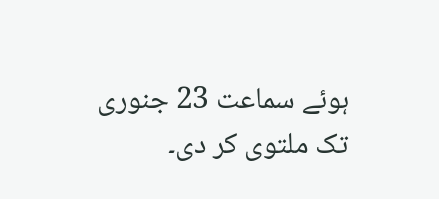ہوئے سماعت 23 جنوری تک ملتوی کر دی۔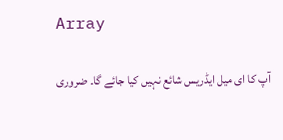Array

آپ کا ای میل ایڈریس شائع نہیں کیا جائے گا۔ ضروری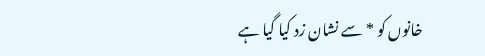خانوں کو * سے نشان زد کیا گیا ہے